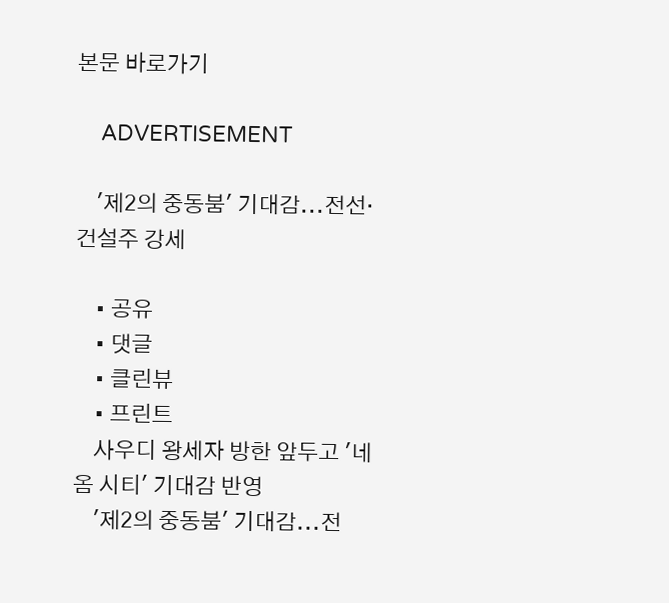본문 바로가기

    ADVERTISEMENT

    '제2의 중동붐' 기대감...전선·건설주 강세

    • 공유
    • 댓글
    • 클린뷰
    • 프린트
    사우디 왕세자 방한 앞두고 '네옴 시티' 기대감 반영
    '제2의 중동붐' 기대감...전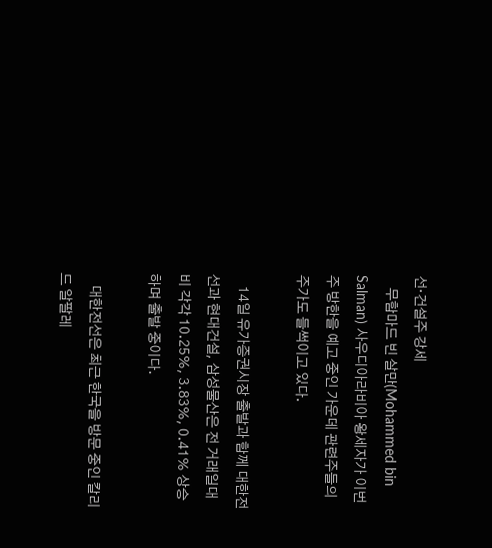선·건설주 강세
    무함마드 빈 살만(Mohammed bin Salman) 사우디아라비아 왕세자가 이번 주 방한을 예고 중인 가운데 관련주들의 주가도 들썩이고 있다.

    14일 유가증권시장 출발과 함께 대한전선과 현대건설, 삼성물산은 전 거래일대비 각각 10.25%, 3.83%, 0.41% 상승하며 출발 중이다.

    대한전선은 최근 한국을 방문 중인 칼리드 알팔레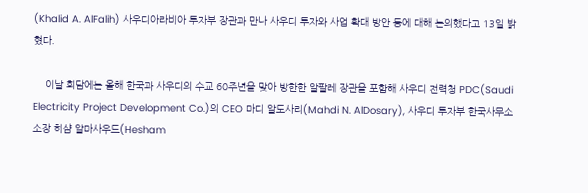(Khalid A. AlFalih) 사우디아라비아 투자부 장관과 만나 사우디 투자와 사업 확대 방안 등에 대해 논의했다고 13일 밝혔다.

    이날 회담에는 올해 한국과 사우디의 수교 60주년을 맞아 방한한 알팔레 장관을 포함해 사우디 전력청 PDC(Saudi Electricity Project Development Co.)의 CEO 마디 알도사리(Mahdi N. AlDosary), 사우디 투자부 한국사무소 소장 히샴 알마사우드(Hesham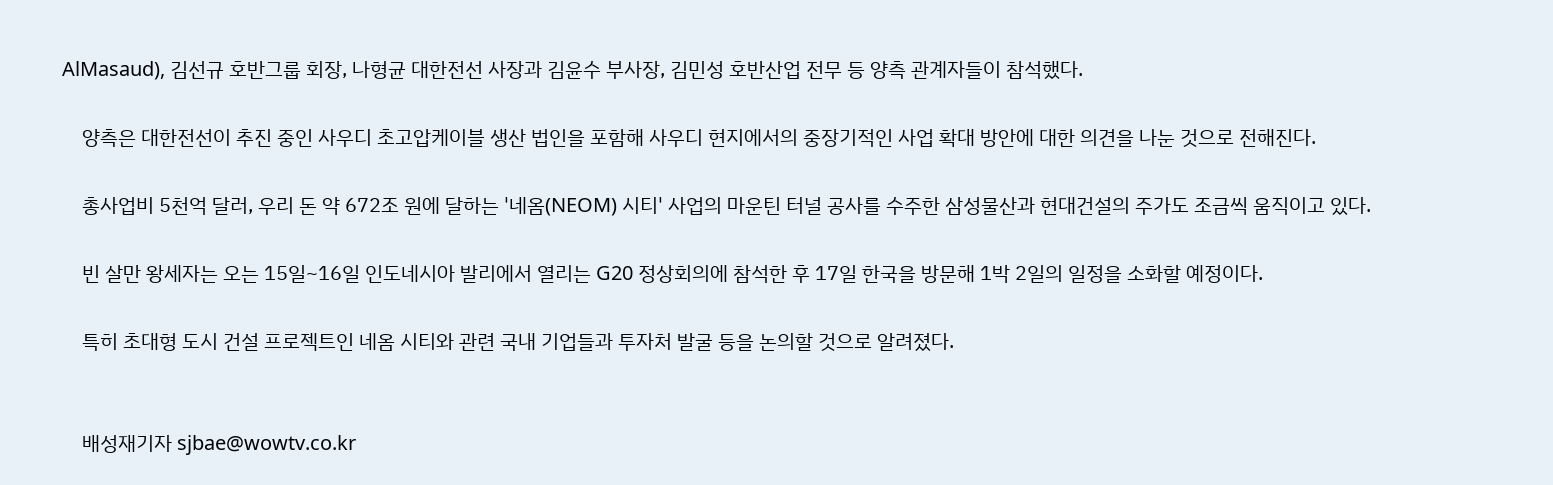AlMasaud), 김선규 호반그룹 회장, 나형균 대한전선 사장과 김윤수 부사장, 김민성 호반산업 전무 등 양측 관계자들이 참석했다.

    양측은 대한전선이 추진 중인 사우디 초고압케이블 생산 법인을 포함해 사우디 현지에서의 중장기적인 사업 확대 방안에 대한 의견을 나눈 것으로 전해진다.

    총사업비 5천억 달러, 우리 돈 약 672조 원에 달하는 '네옴(NEOM) 시티' 사업의 마운틴 터널 공사를 수주한 삼성물산과 현대건설의 주가도 조금씩 움직이고 있다.

    빈 살만 왕세자는 오는 15일~16일 인도네시아 발리에서 열리는 G20 정상회의에 참석한 후 17일 한국을 방문해 1박 2일의 일정을 소화할 예정이다.

    특히 초대형 도시 건설 프로젝트인 네옴 시티와 관련 국내 기업들과 투자처 발굴 등을 논의할 것으로 알려졌다.


    배성재기자 sjbae@wowtv.co.kr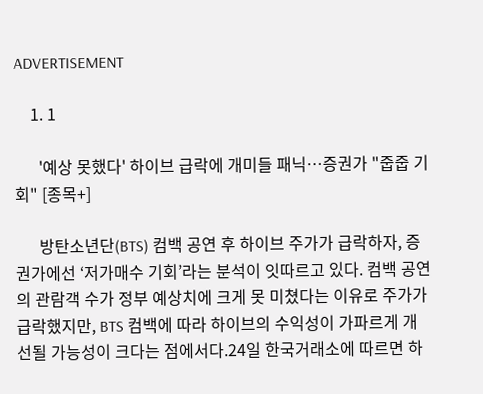ADVERTISEMENT

    1. 1

      '예상 못했다' 하이브 급락에 개미들 패닉…증권가 "줍줍 기회" [종목+]

      방탄소년단(BTS) 컴백 공연 후 하이브 주가가 급락하자, 증권가에선 ‘저가매수 기회’라는 분석이 잇따르고 있다. 컴백 공연의 관람객 수가 정부 예상치에 크게 못 미쳤다는 이유로 주가가 급락했지만, BTS 컴백에 따라 하이브의 수익성이 가파르게 개선될 가능성이 크다는 점에서다.24일 한국거래소에 따르면 하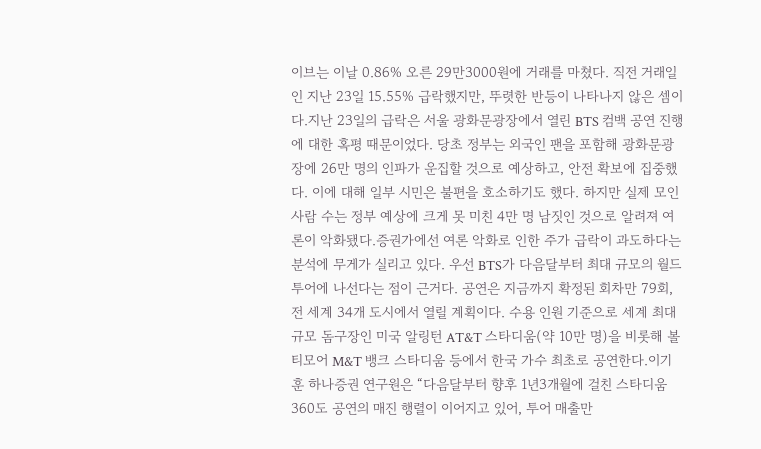이브는 이날 0.86% 오른 29만3000원에 거래를 마쳤다. 직전 거래일인 지난 23일 15.55% 급락했지만, 뚜렷한 반등이 나타나지 않은 셈이다.지난 23일의 급락은 서울 광화문광장에서 열린 BTS 컴백 공연 진행에 대한 혹평 때문이었다. 당초 정부는 외국인 팬을 포함해 광화문광장에 26만 명의 인파가 운집할 것으로 예상하고, 안전 확보에 집중했다. 이에 대해 일부 시민은 불편을 호소하기도 했다. 하지만 실제 모인 사람 수는 정부 예상에 크게 못 미친 4만 명 남짓인 것으로 알려져 여론이 악화됐다.증권가에선 여론 악화로 인한 주가 급락이 과도하다는 분석에 무게가 실리고 있다. 우선 BTS가 다음달부터 최대 규모의 월드투어에 나선다는 점이 근거다. 공연은 지금까지 확정된 회차만 79회, 전 세계 34개 도시에서 열릴 계획이다. 수용 인원 기준으로 세계 최대 규모 돔구장인 미국 알링턴 AT&T 스타디움(약 10만 명)을 비롯해 볼티모어 M&T 뱅크 스타디움 등에서 한국 가수 최초로 공연한다.이기훈 하나증권 연구원은 “다음달부터 향후 1년3개월에 걸친 스타디움 360도 공연의 매진 행렬이 이어지고 있어, 투어 매출만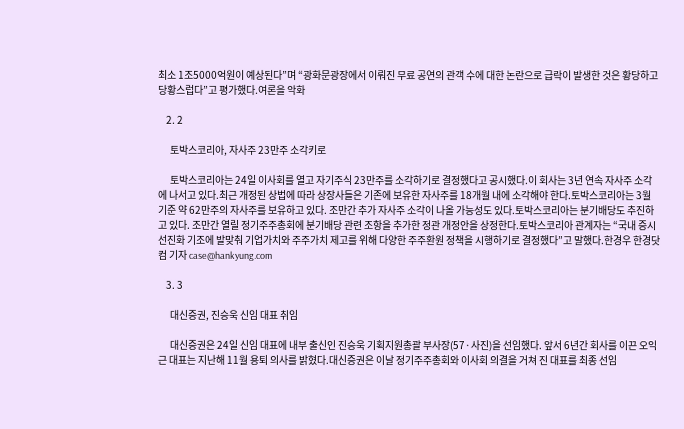최소 1조5000억원이 예상된다”며 “광화문광장에서 이뤄진 무료 공연의 관객 수에 대한 논란으로 급락이 발생한 것은 황당하고 당황스럽다”고 평가했다.여론을 악화

    2. 2

      토박스코리아, 자사주 23만주 소각키로

      토박스코리아는 24일 이사회를 열고 자기주식 23만주를 소각하기로 결정했다고 공시했다.이 회사는 3년 연속 자사주 소각에 나서고 있다.최근 개정된 상법에 따라 상장사들은 기존에 보유한 자사주를 18개월 내에 소각해야 한다.토박스코리아는 3월 기준 약 62만주의 자사주를 보유하고 있다. 조만간 추가 자사주 소각이 나올 가능성도 있다.토박스코리아는 분기배당도 추진하고 있다. 조만간 열릴 정기주주총회에 분기배당 관련 조항을 추가한 정관 개정안을 상정한다.토박스코리아 관계자는 “국내 증시 선진화 기조에 발맞춰 기업가치와 주주가치 제고를 위해 다양한 주주환원 정책을 시행하기로 결정했다”고 말했다.한경우 한경닷컴 기자 case@hankyung.com

    3. 3

      대신증권, 진승욱 신임 대표 취임

      대신증권은 24일 신임 대표에 내부 출신인 진승욱 기획지원총괄 부사장(57·사진)을 선임했다. 앞서 6년간 회사를 이끈 오익근 대표는 지난해 11월 용퇴 의사를 밝혔다.대신증권은 이날 정기주주총회와 이사회 의결을 거쳐 진 대표를 최종 선임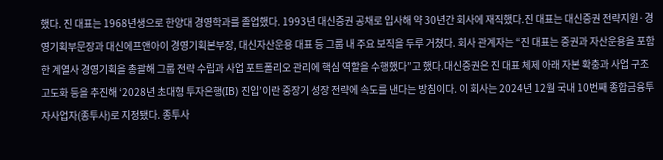했다. 진 대표는 1968년생으로 한양대 경영학과를 졸업했다. 1993년 대신증권 공채로 입사해 약 30년간 회사에 재직했다.진 대표는 대신증권 전략지원·경영기획부문장과 대신에프앤아이 경영기획본부장, 대신자산운용 대표 등 그룹 내 주요 보직을 두루 거쳤다. 회사 관계자는 “진 대표는 증권과 자산운용을 포함한 계열사 경영기획을 총괄해 그룹 전략 수립과 사업 포트폴리오 관리에 핵심 역할을 수행했다”고 했다.대신증권은 진 대표 체제 아래 자본 확충과 사업 구조 고도화 등을 추진해 ‘2028년 초대형 투자은행(IB) 진입’이란 중장기 성장 전략에 속도를 낸다는 방침이다. 이 회사는 2024년 12월 국내 10번째 종합금융투자사업자(종투사)로 지정됐다. 종투사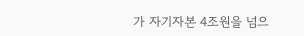가 자기자본 4조원을 넘으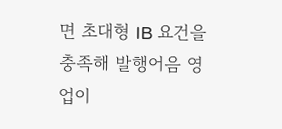면 초대형 IB 요건을 충족해 발행어음 영업이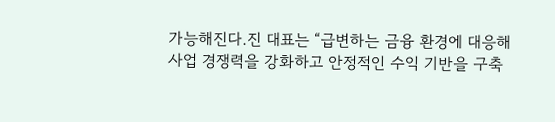가능해진다.진 대표는 “급변하는 금융 환경에 대응해 사업 경쟁력을 강화하고 안정적인 수익 기반을 구축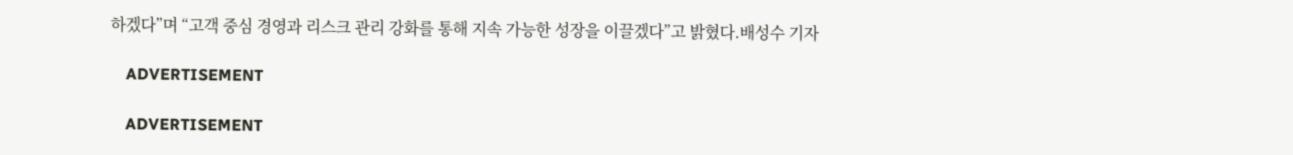하겠다”며 “고객 중심 경영과 리스크 관리 강화를 통해 지속 가능한 성장을 이끌겠다”고 밝혔다.배성수 기자

    ADVERTISEMENT

    ADVERTISEMENT